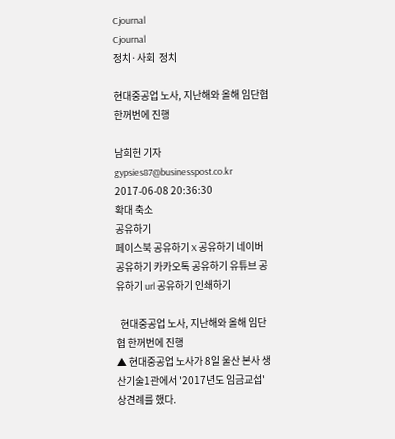Cjournal
Cjournal
정치·사회  정치

현대중공업 노사, 지난해와 올해 임단협 한꺼번에 진행

남희헌 기자 gypsies87@businesspost.co.kr 2017-06-08 20:36:30
확대 축소
공유하기
페이스북 공유하기 X 공유하기 네이버 공유하기 카카오톡 공유하기 유튜브 공유하기 url 공유하기 인쇄하기

  현대중공업 노사, 지난해와 올해 임단협 한꺼번에 진행
▲ 현대중공업 노사가 8일 울산 본사 생산기술1관에서 '2017년도 임금교섭' 상견례를 했다.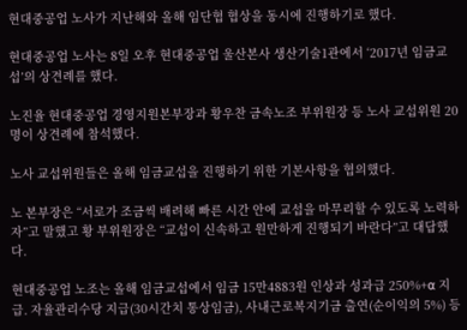현대중공업 노사가 지난해와 올해 임단협 협상을 동시에 진행하기로 했다.

현대중공업 노사는 8일 오후 현대중공업 울산본사 생산기술1관에서 ‘2017년 임금교섭’의 상견례를 했다.

노진율 현대중공업 경영지원본부장과 황우찬 금속노조 부위원장 등 노사 교섭위원 20명이 상견례에 참석했다.

노사 교섭위원들은 올해 임금교섭을 진행하기 위한 기본사항을 협의했다.

노 본부장은 “서로가 조금씩 배려해 빠른 시간 안에 교섭을 마무리할 수 있도록 노력하자”고 말했고 황 부위원장은 “교섭이 신속하고 원만하게 진행되기 바란다”고 대답했다.

현대중공업 노조는 올해 임금교섭에서 임금 15만4883원 인상과 성과급 250%+⍺ 지급. 자율관리수당 지급(30시간치 통상임금), 사내근로복지기금 출연(순이익의 5%) 등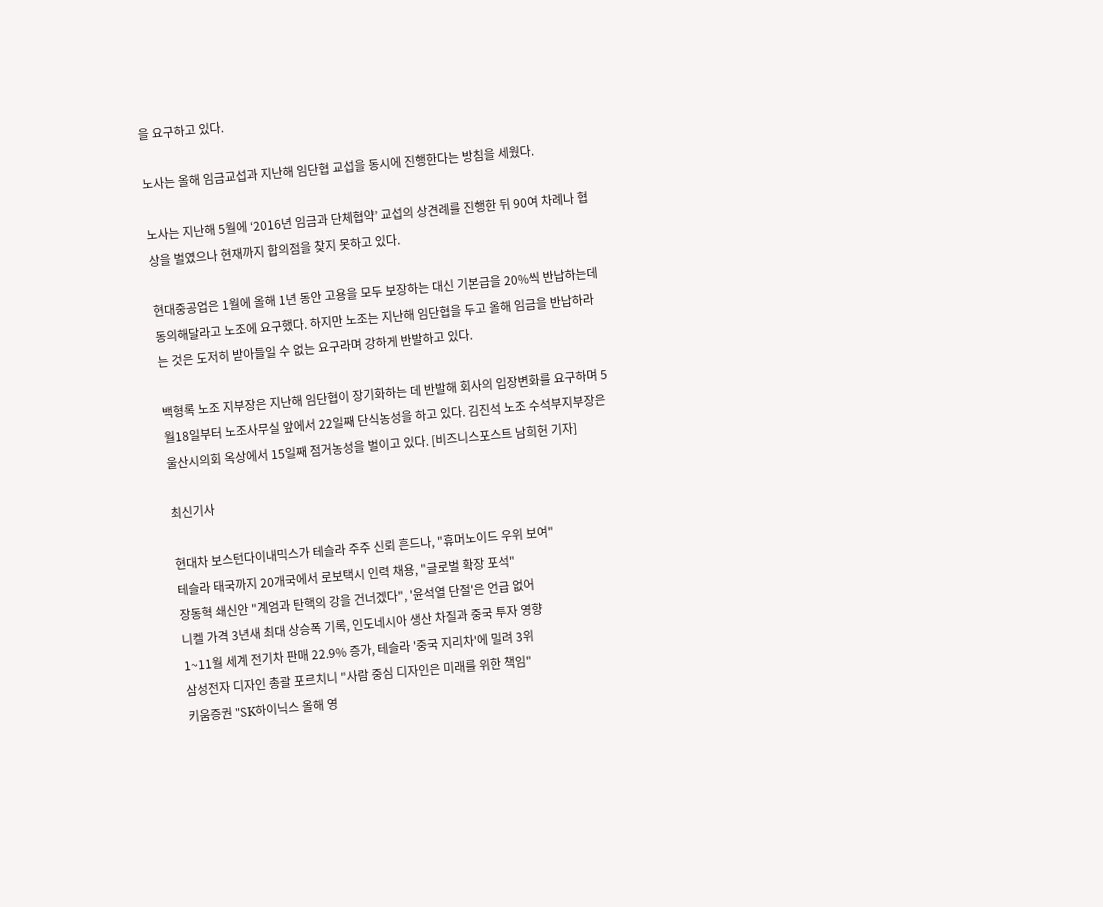을 요구하고 있다.

노사는 올해 임금교섭과 지난해 임단협 교섭을 동시에 진행한다는 방침을 세웠다.

노사는 지난해 5월에 ‘2016년 임금과 단체협약’ 교섭의 상견례를 진행한 뒤 90여 차례나 협상을 벌였으나 현재까지 합의점을 찾지 못하고 있다.

현대중공업은 1월에 올해 1년 동안 고용을 모두 보장하는 대신 기본급을 20%씩 반납하는데 동의해달라고 노조에 요구했다. 하지만 노조는 지난해 임단협을 두고 올해 임금을 반납하라는 것은 도저히 받아들일 수 없는 요구라며 강하게 반발하고 있다.

백형록 노조 지부장은 지난해 임단협이 장기화하는 데 반발해 회사의 입장변화를 요구하며 5월18일부터 노조사무실 앞에서 22일째 단식농성을 하고 있다. 김진석 노조 수석부지부장은 울산시의회 옥상에서 15일째 점거농성을 벌이고 있다. [비즈니스포스트 남희헌 기자]

최신기사

현대차 보스턴다이내믹스가 테슬라 주주 신뢰 흔드나, "휴머노이드 우위 보여"
테슬라 태국까지 20개국에서 로보택시 인력 채용, "글로벌 확장 포석"
장동혁 쇄신안 "계엄과 탄핵의 강을 건너겠다", '윤석열 단절'은 언급 없어
니켈 가격 3년새 최대 상승폭 기록, 인도네시아 생산 차질과 중국 투자 영향
1~11월 세계 전기차 판매 22.9% 증가, 테슬라 '중국 지리차'에 밀려 3위
삼성전자 디자인 총괄 포르치니 "사람 중심 디자인은 미래를 위한 책임"
키움증권 "SK하이닉스 올해 영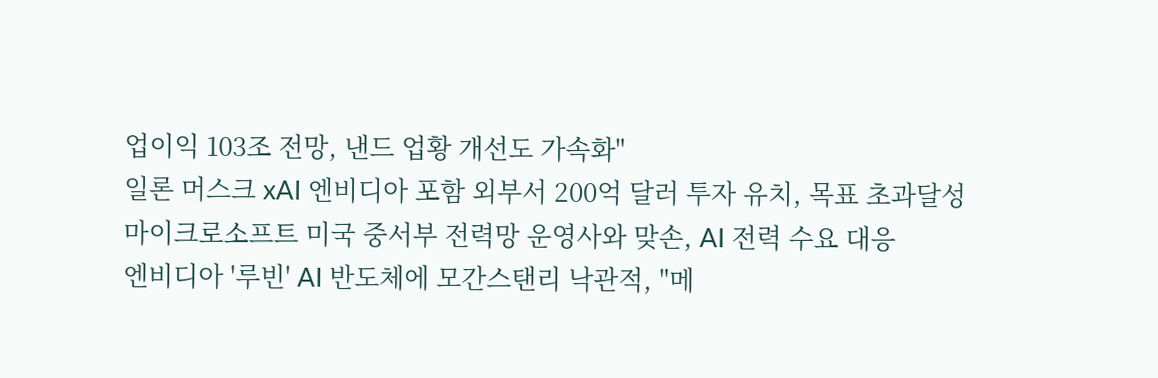업이익 103조 전망, 낸드 업황 개선도 가속화"
일론 머스크 xAI 엔비디아 포함 외부서 200억 달러 투자 유치, 목표 초과달성
마이크로소프트 미국 중서부 전력망 운영사와 맞손, AI 전력 수요 대응
엔비디아 '루빈' AI 반도체에 모간스탠리 낙관적, "메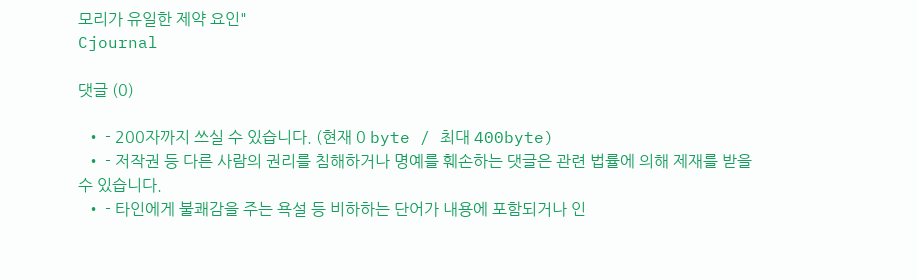모리가 유일한 제약 요인"
Cjournal

댓글 (0)

  • - 200자까지 쓰실 수 있습니다. (현재 0 byte / 최대 400byte)
  • - 저작권 등 다른 사람의 권리를 침해하거나 명예를 훼손하는 댓글은 관련 법률에 의해 제재를 받을 수 있습니다.
  • - 타인에게 불쾌감을 주는 욕설 등 비하하는 단어가 내용에 포함되거나 인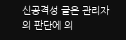신공격성 글은 관리자의 판단에 의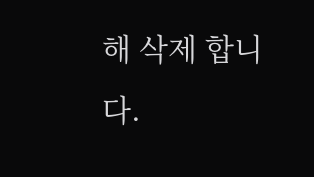해 삭제 합니다.